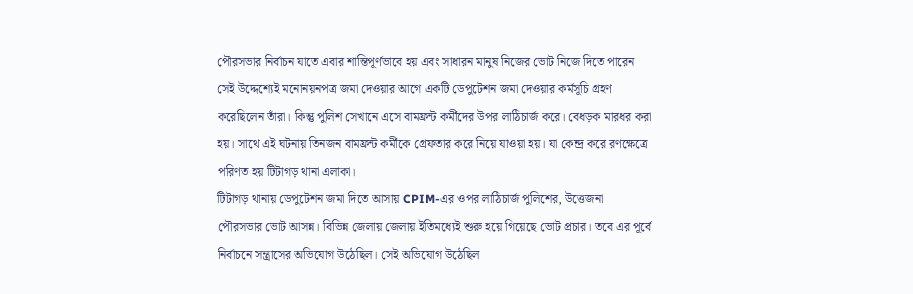পৌরসভার নির্বাচন যাতে এবার শান্তিপূর্ণভাবে হয় এবং সাধারন মানুষ নিজের ভোট নিজে দিতে পারেন সেই উদ্দেশ্যেই মনোনয়নপত্র জমা দেওয়ার আগে একটি ডেপুটেশন জমা দেওয়ার কর্মসূচি গ্রহণ করেছিলেন তাঁরা। কিন্তু পুলিশ সেখানে এসে বামফ্রন্ট কর্মীদের উপর লাঠিচার্জ করে। বেধড়ক মারধর করা হয়। সাথে এই ঘটনায় তিনজন বামফ্রন্ট কর্মীকে গ্রেফতার করে নিয়ে যাওয়া হয়। যা কেন্দ্র করে রণক্ষেত্রে পরিণত হয় টিটাগড় থানা এলাকা।
টিটাগড় থানায় ডেপুটেশন জমা দিতে আসায় CPIM-এর ওপর লাঠিচার্জ পুলিশের, উত্তেজনা
পৌরসভার ভোট আসন্ন। বিভিন্ন জেলায় জেলায় ইতিমধ্যেই শুরু হয়ে গিয়েছে ভোট প্রচার। তবে এর পূর্বে নির্বাচনে সন্ত্রাসের অভিযোগ উঠেছিল। সেই অভিযোগ উঠেছিল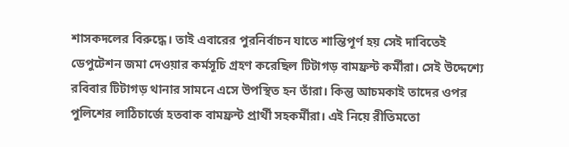শাসকদলের বিরুদ্ধে। তাই এবারের পুরনির্বাচন যাতে শান্তিপূর্ণ হয় সেই দাবিতেই ডেপুটেশন জমা দেওয়ার কর্মসূচি গ্রহণ করেছিল টিটাগড় বামফ্রন্ট কর্মীরা। সেই উদ্দেশ্যে রবিবার টিটাগড় থানার সামনে এসে উপস্থিত হন তাঁরা। কিন্তু আচমকাই তাদের ওপর পুলিশের লাঠিচার্জে হতবাক বামফ্রন্ট প্রার্থী সহকর্মীরা। এই নিয়ে রীতিমতো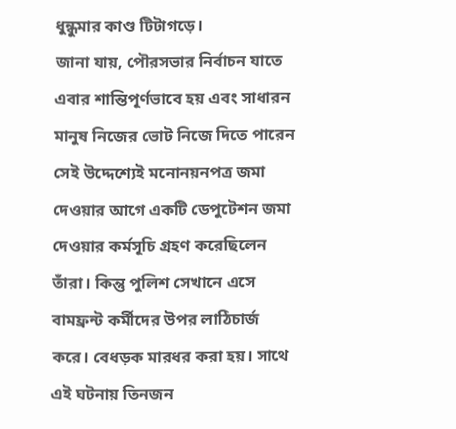ধুন্ধুমার কাণ্ড টিটাগড়ে।
জানা যায়, পৌরসভার নির্বাচন যাতে এবার শান্তিপূর্ণভাবে হয় এবং সাধারন মানুষ নিজের ভোট নিজে দিতে পারেন সেই উদ্দেশ্যেই মনোনয়নপত্র জমা দেওয়ার আগে একটি ডেপুটেশন জমা দেওয়ার কর্মসূচি গ্রহণ করেছিলেন তাঁরা। কিন্তু পুলিশ সেখানে এসে বামফ্রন্ট কর্মীদের উপর লাঠিচার্জ করে। বেধড়ক মারধর করা হয়। সাথে এই ঘটনায় তিনজন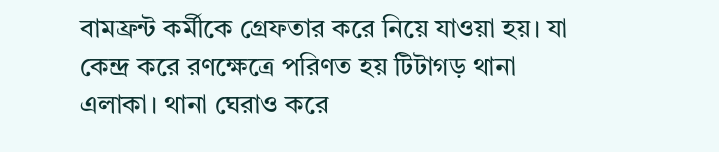বামফ্রন্ট কর্মীকে গ্রেফতার করে নিয়ে যাওয়া হয়। যা কেন্দ্র করে রণক্ষেত্রে পরিণত হয় টিটাগড় থানা এলাকা। থানা ঘেরাও করে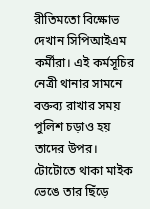রীতিমতো বিক্ষোভ দেখান সিপিআইএম কর্মীরা। এই কর্মসূচির নেত্রী থানার সামনে বক্তব্য রাখার সময় পুলিশ চড়াও হয় তাদের উপর। টোটোতে থাকা মাইক ভেঙে তার ছিঁড়ে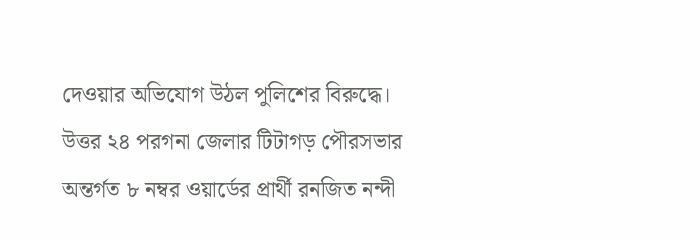দেওয়ার অভিযোগ উঠল পুলিশের বিরুদ্ধে।
উত্তর ২৪ পরগনা জেলার টিটাগড় পৌরসভার অন্তর্গত ৮ নম্বর ওয়ার্ডের প্রার্থী রনজিত নন্দী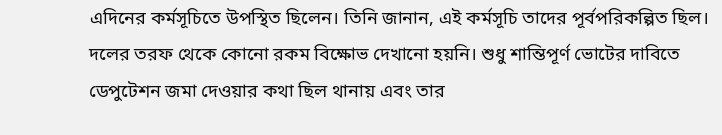এদিনের কর্মসূচিতে উপস্থিত ছিলেন। তিনি জানান, এই কর্মসূচি তাদের পূর্বপরিকল্পিত ছিল। দলের তরফ থেকে কোনো রকম বিক্ষোভ দেখানো হয়নি। শুধু শান্তিপূর্ণ ভোটের দাবিতে ডেপুটেশন জমা দেওয়ার কথা ছিল থানায় এবং তার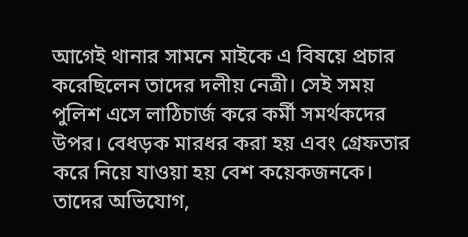আগেই থানার সামনে মাইকে এ বিষয়ে প্রচার করেছিলেন তাদের দলীয় নেত্রী। সেই সময় পুলিশ এসে লাঠিচার্জ করে কর্মী সমর্থকদের উপর। বেধড়ক মারধর করা হয় এবং গ্রেফতার করে নিয়ে যাওয়া হয় বেশ কয়েকজনকে। তাদের অভিযোগ,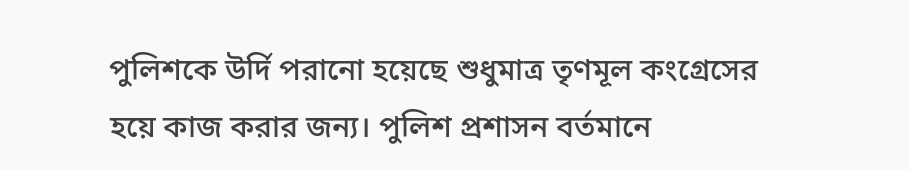পুলিশকে উর্দি পরানো হয়েছে শুধুমাত্র তৃণমূল কংগ্রেসের হয়ে কাজ করার জন্য। পুলিশ প্রশাসন বর্তমানে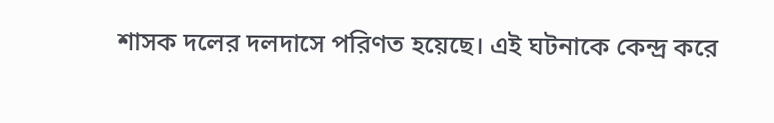শাসক দলের দলদাসে পরিণত হয়েছে। এই ঘটনাকে কেন্দ্র করে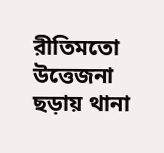রীতিমতো উত্তেজনা ছড়ায় থানা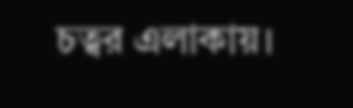চত্বর এলাকায়।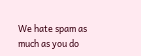We hate spam as much as you do